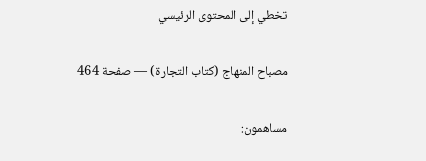تخطي إلى المحتوى الرئيسي

مصباح المنهاج (كتاب التجارة) — صفحة 464

مساهمون: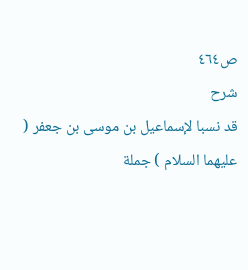ص٤٦٤
شرح
قد نسبا لإسماعيل بن موسى بن جعفر ( عليهما السلام ) جملة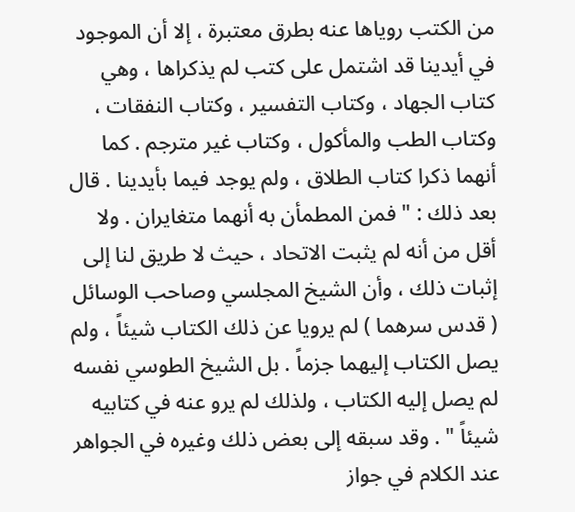من الكتب روياها عنه بطرق معتبرة ، إلا أن الموجود في أيدينا قد اشتمل على كتب لم يذكراها ، وهي كتاب الجهاد ، وكتاب التفسير ، وكتاب النفقات ، وكتاب الطب والمأكول ، وكتاب غير مترجم . كما أنهما ذكرا كتاب الطلاق ، ولم يوجد فيما بأيدينا . قال بعد ذلك : " فمن المطمأن به أنهما متغايران . ولا أقل من أنه لم يثبت الاتحاد ، حيث لا طريق لنا إلى إثبات ذلك ، وأن الشيخ المجلسي وصاحب الوسائل ( قدس سرهما ) لم يرويا عن ذلك الكتاب شيئاً ، ولم يصل الكتاب إليهما جزماً . بل الشيخ الطوسي نفسه لم يصل إليه الكتاب ، ولذلك لم يرو عنه في كتابيه شيئاً " . وقد سبقه إلى بعض ذلك وغيره في الجواهر عند الكلام في جواز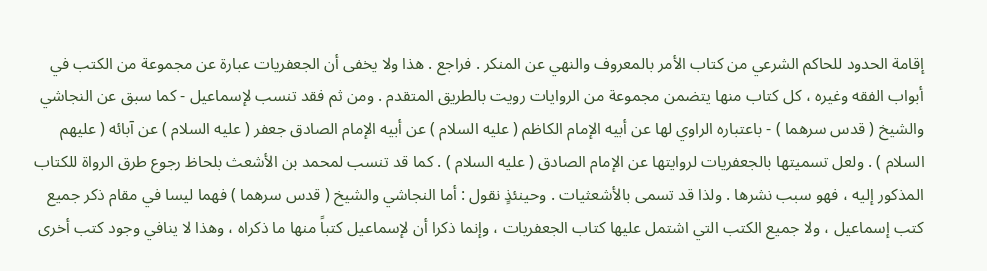إقامة الحدود للحاكم الشرعي من كتاب الأمر بالمعروف والنهي عن المنكر . فراجع . هذا ولا يخفى أن الجعفريات عبارة عن مجموعة من الكتب في أبواب الفقه وغيره ، كل كتاب منها يتضمن مجموعة من الروايات رويت بالطريق المتقدم . ومن ثم فقد تنسب لإسماعيل - كما سبق عن النجاشي والشيخ ( قدس سرهما ) - باعتباره الراوي لها عن أبيه الإمام الكاظم ( عليه السلام ) عن أبيه الإمام الصادق جعفر ( عليه السلام ) عن آبائه ( عليهم السلام ) . ولعل تسميتها بالجعفريات لروايتها عن الإمام الصادق ( عليه السلام ) . كما قد تنسب لمحمد بن الأشعث بلحاظ رجوع طرق الرواة للكتاب المذكور إليه ، فهو سبب نشرها . ولذا قد تسمى بالأشعثيات . وحينئذٍ نقول : أما النجاشي والشيخ ( قدس سرهما ) فهما ليسا في مقام ذكر جميع كتب إسماعيل ، ولا جميع الكتب التي اشتمل عليها كتاب الجعفريات ، وإنما ذكرا أن لإسماعيل كتباً منها ما ذكراه ، وهذا لا ينافي وجود كتب أخرى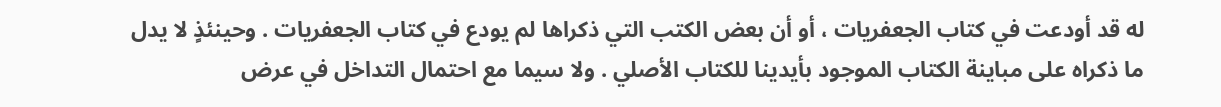له قد أودعت في كتاب الجعفريات ، أو أن بعض الكتب التي ذكراها لم يودع في كتاب الجعفريات . وحينئذٍ لا يدل ما ذكراه على مباينة الكتاب الموجود بأيدينا للكتاب الأصلي . ولا سيما مع احتمال التداخل في عرض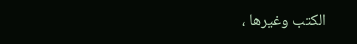الكتب وغيرها ،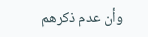وأن عدم ذكرهم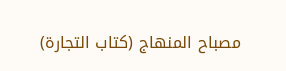مصباح المنهاج (كتاب التجارة)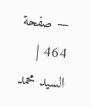— صفحة 464 | السيد محمد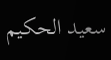سعيد الحكيم